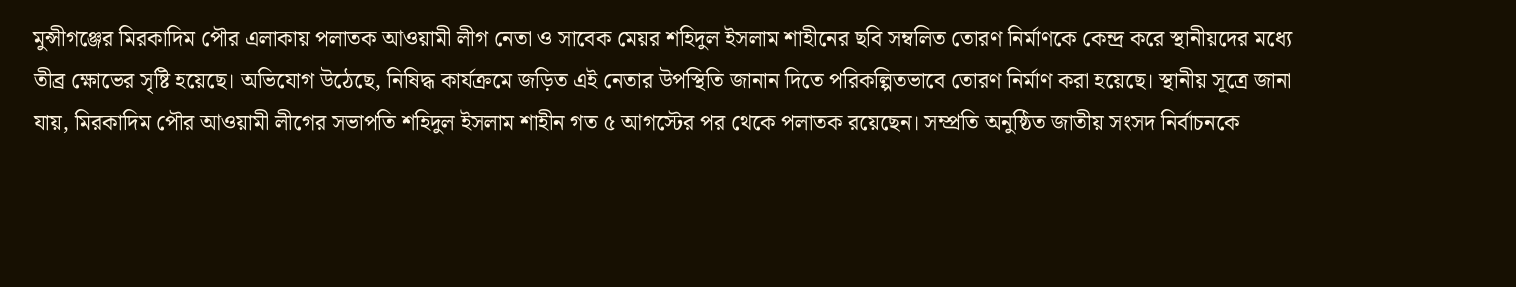মুন্সীগঞ্জের মিরকাদিম পৌর এলাকায় পলাতক আওয়ামী লীগ নেতা ও সাবেক মেয়র শহিদুল ইসলাম শাহীনের ছবি সম্বলিত তোরণ নির্মাণকে কেন্দ্র করে স্থানীয়দের মধ্যে তীব্র ক্ষোভের সৃষ্টি হয়েছে। অভিযোগ উঠেছে, নিষিদ্ধ কার্যক্রমে জড়িত এই নেতার উপস্থিতি জানান দিতে পরিকল্পিতভাবে তোরণ নির্মাণ করা হয়েছে। স্থানীয় সূত্রে জানা যায়, মিরকাদিম পৌর আওয়ামী লীগের সভাপতি শহিদুল ইসলাম শাহীন গত ৫ আগস্টের পর থেকে পলাতক রয়েছেন। সম্প্রতি অনুষ্ঠিত জাতীয় সংসদ নির্বাচনকে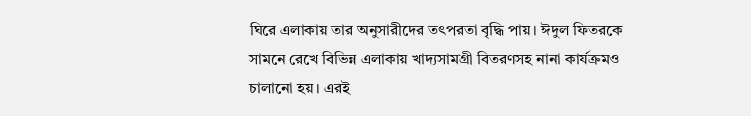ঘিরে এলাকায় তার অনুসারীদের তৎপরতা বৃদ্ধি পায়। ঈদুল ফিতরকে সামনে রেখে বিভিন্ন এলাকায় খাদ্যসামগ্রী বিতরণসহ নানা কার্যক্রমও চালানো হয়। এরই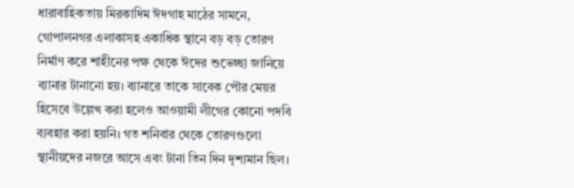ধারাবাহিকতায় মিরকাদিম ঈদগাহ মাঠের সামনে, গোপালনগর এলাকাসহ একাধিক স্থানে বড় বড় তোরণ নির্মাণ করে শাহীনের পক্ষ থেকে ঈদের শুভেচ্ছা জানিয়ে ব্যানার টানানো হয়। ব্যানারে তাকে সাবেক পৌর মেয়র হিসেবে উল্লেখ করা হলেও আওয়ামী লীগের কোনো পদবি ব্যবহার করা হয়নি। গত শনিবার থেকে তোরণগুলো স্থানীয়দের নজরে আসে এবং টানা তিন দিন দৃশ্যমান ছিল।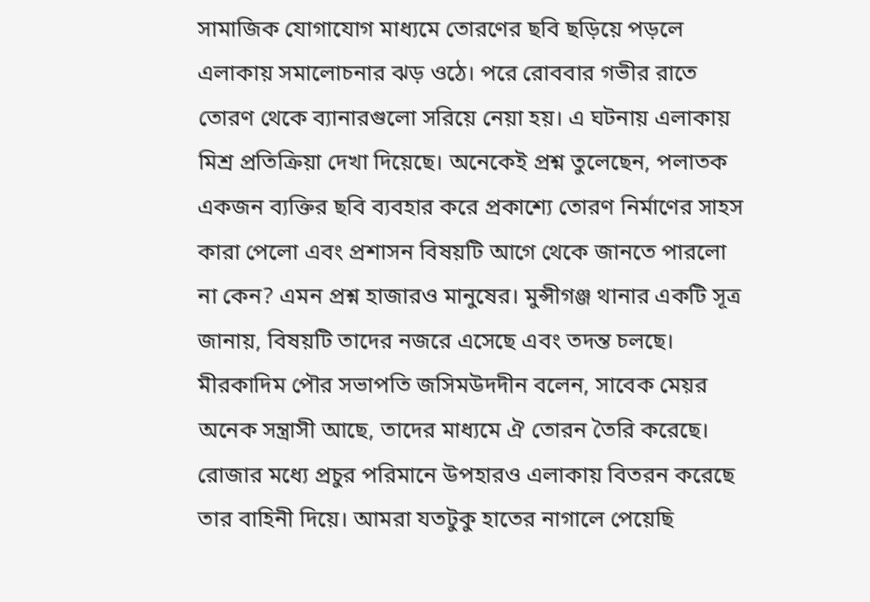সামাজিক যোগাযোগ মাধ্যমে তোরণের ছবি ছড়িয়ে পড়লে এলাকায় সমালোচনার ঝড় ওঠে। পরে রোববার গভীর রাতে তোরণ থেকে ব্যানারগুলো সরিয়ে নেয়া হয়। এ ঘটনায় এলাকায় মিশ্র প্রতিক্রিয়া দেখা দিয়েছে। অনেকেই প্রশ্ন তুলেছেন, পলাতক একজন ব্যক্তির ছবি ব্যবহার করে প্রকাশ্যে তোরণ নির্মাণের সাহস কারা পেলো এবং প্রশাসন বিষয়টি আগে থেকে জানতে পারলো না কেন? এমন প্রশ্ন হাজারও মানুষের। মুন্সীগঞ্জ থানার একটি সূত্র জানায়, বিষয়টি তাদের নজরে এসেছে এবং তদন্ত চলছে। মীরকাদিম পৌর সভাপতি জসিমউদদীন বলেন, সাবেক মেয়র অনেক সন্ত্রাসী আছে, তাদের মাধ্যমে ঐ তোরন তৈরি করেছে। রোজার মধ্যে প্রচুর পরিমানে উপহারও এলাকায় বিতরন করেছে তার বাহিনী দিয়ে। আমরা যতটুকু হাতের নাগালে পেয়েছি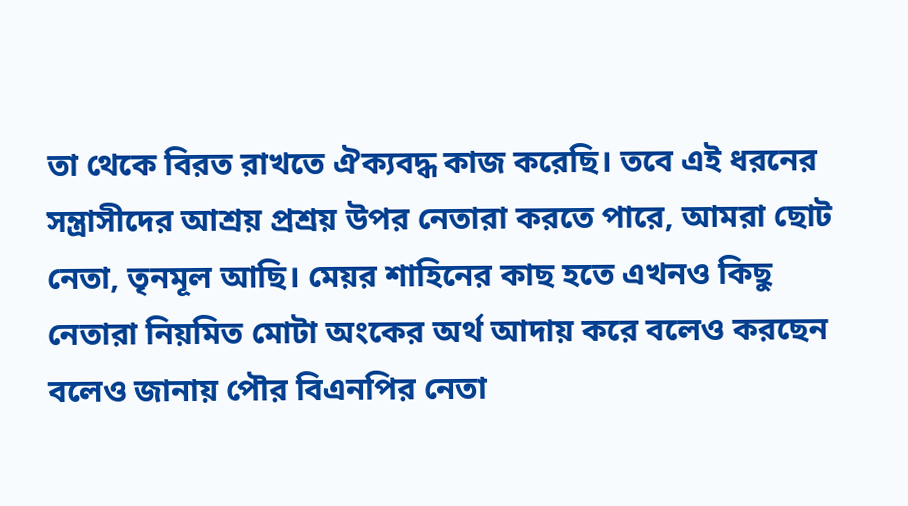তা থেকে বিরত রাখতে ঐক্যবদ্ধ কাজ করেছি। তবে এই ধরনের সন্ত্রাসীদের আশ্রয় প্রশ্রয় উপর নেতারা করতে পারে, আমরা ছোট নেতা, তৃনমূল আছি। মেয়র শাহিনের কাছ হতে এখনও কিছু নেতারা নিয়মিত মোটা অংকের অর্থ আদায় করে বলেও করছেন বলেও জানায় পৌর বিএনপির নেতা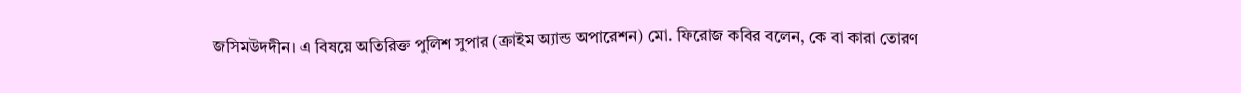জসিমউদদীন। এ বিষয়ে অতিরিক্ত পুলিশ সুপার (ক্রাইম অ্যান্ড অপারেশন) মো. ফিরোজ কবির বলেন, কে বা কারা তোরণ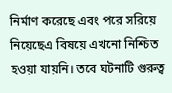নির্মাণ করেছে এবং পরে সরিয়ে নিয়েছেএ বিষয়ে এখনো নিশ্চিত হওয়া যায়নি। তবে ঘটনাটি গুরুত্ব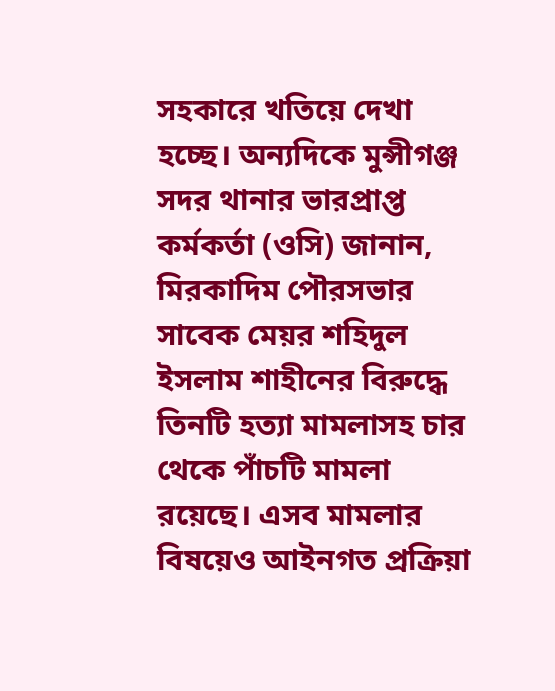সহকারে খতিয়ে দেখা হচ্ছে। অন্যদিকে মুন্সীগঞ্জ সদর থানার ভারপ্রাপ্ত কর্মকর্তা (ওসি) জানান, মিরকাদিম পৌরসভার সাবেক মেয়র শহিদুল ইসলাম শাহীনের বিরুদ্ধে তিনটি হত্যা মামলাসহ চার থেকে পাঁচটি মামলা রয়েছে। এসব মামলার বিষয়েও আইনগত প্রক্রিয়া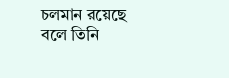চলমান রয়েছে বলে তিনি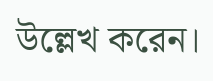উল্লেখ করেন।